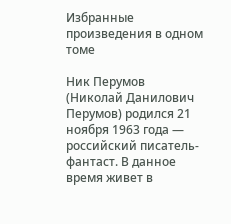Избранные произведения в одном томе

Ник Перумов (Николай Данилович Перумов) родился 21 ноября 1963 года — российский писатель-фантаст. В данное время живет в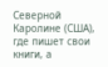Северной Каролине (США), где пишет свои книги, а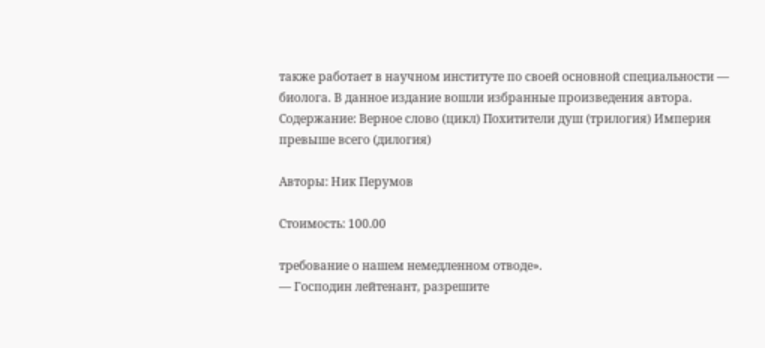также работает в научном институте по своей основной специальности — биолога. В данное издание вошли избранные произведения автора. Содержание: Верное слово (цикл) Похитители душ (трилогия) Империя превыше всего (дилогия)

Авторы: Ник Перумов

Стоимость: 100.00

требование о нашем немедленном отводе».
— Господин лейтенант, разрешите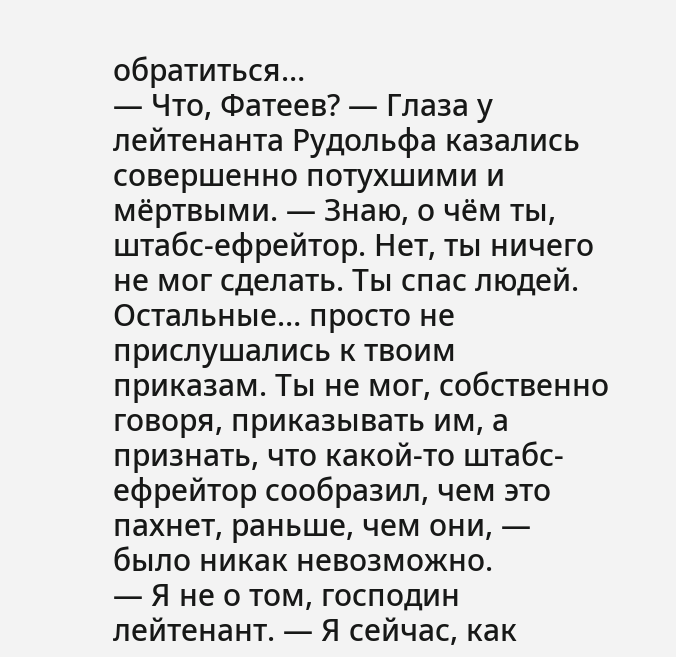обратиться…
— Что, Фатеев? — Глаза у лейтенанта Рудольфа казались совершенно потухшими и мёртвыми. — Знаю, о чём ты, штабс-ефрейтор. Нет, ты ничего не мог сделать. Ты спас людей. Остальные… просто не прислушались к твоим приказам. Ты не мог, собственно говоря, приказывать им, а признать, что какой-то штабс-ефрейтор сообразил, чем это пахнет, раньше, чем они, — было никак невозможно.
— Я не о том, господин лейтенант. — Я сейчас, как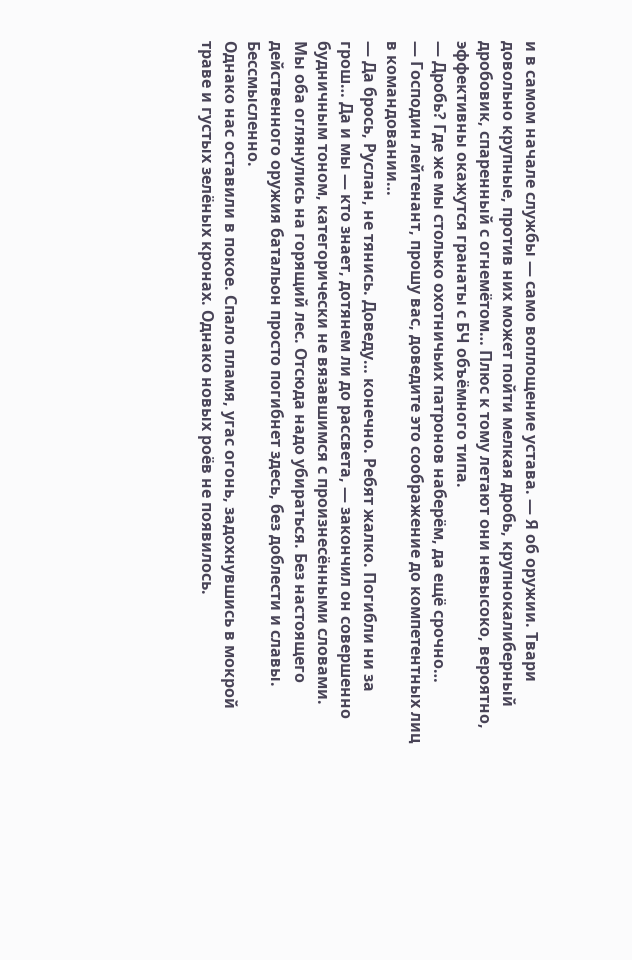и в самом начале службы — само воплощение устава. — Я об оружии. Твари довольно крупные, против них может пойти мелкая дробь, крупнокалиберный дробовик, спаренный с огнемётом… Плюс к тому летают они невысоко, вероятно, эффективны окажутся гранаты с БЧ объёмного типа.
— Дробь? Где же мы столько охотничьих патронов наберём, да ещё срочно…
— Господин лейтенант, прошу вас, доведите это соображение до компетентных лиц в командовании…
— Да брось, Руслан, не тянись. Доведу… конечно. Ребят жалко. Погибли ни за грош… Да и мы — кто знает, дотянем ли до рассвета, — закончил он совершенно будничным тоном, категорически не вязавшимся с произнесёнными словами.
Мы оба оглянулись на горящий лес. Отсюда надо убираться. Без настоящего действенного оружия батальон просто погибнет здесь, без доблести и славы. Бессмысленно.
Однако нас оставили в покое. Спало пламя, угас огонь, задохнувшись в мокрой траве и густых зелёных кронах. Однако новых роёв не появилось.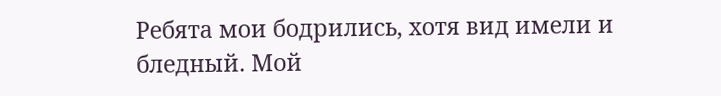Ребята мои бодрились, хотя вид имели и бледный. Мой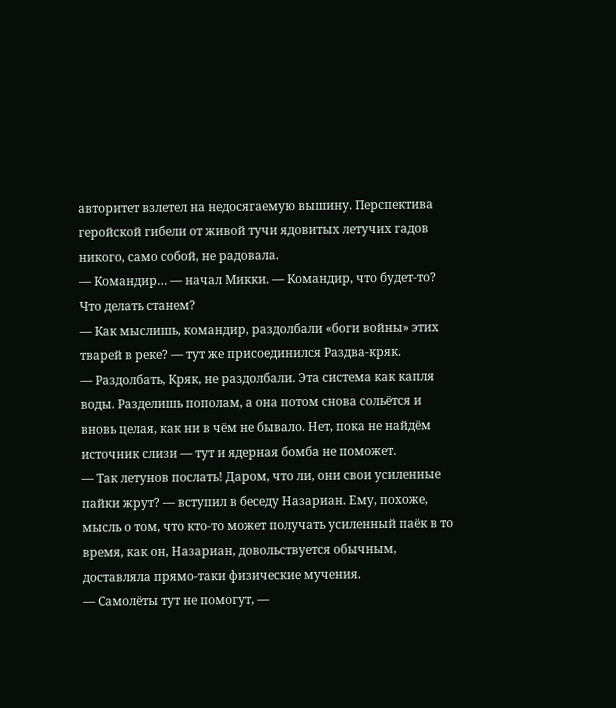авторитет взлетел на недосягаемую вышину. Перспектива геройской гибели от живой тучи ядовитых летучих гадов никого, само собой, не радовала.
— Командир… — начал Микки. — Командир, что будет-то? Что делать станем?
— Как мыслишь, командир, раздолбали «боги войны» этих тварей в реке? — тут же присоединился Раздва-кряк.
— Раздолбать, Кряк, не раздолбали. Эта система как капля воды. Разделишь пополам, а она потом снова сольётся и вновь целая, как ни в чём не бывало. Нет, пока не найдём источник слизи — тут и ядерная бомба не поможет.
— Так летунов послать! Даром, что ли, они свои усиленные пайки жрут? — вступил в беседу Назариан. Ему, похоже, мысль о том, что кто-то может получать усиленный паёк в то время, как он, Назариан, довольствуется обычным, доставляла прямо-таки физические мучения.
— Самолёты тут не помогут, —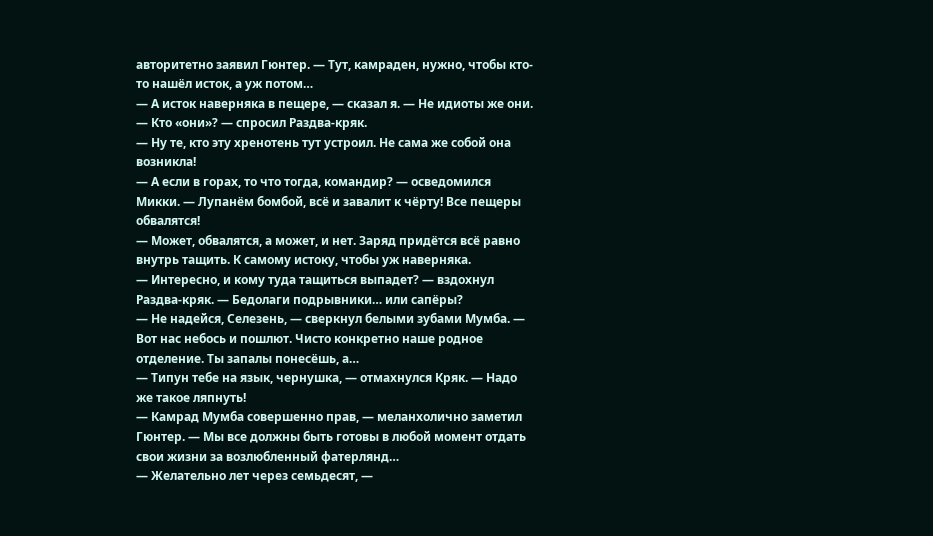авторитетно заявил Гюнтер. — Тут, камраден, нужно, чтобы кто-то нашёл исток, а уж потом…
— А исток наверняка в пещере, — сказал я. — Не идиоты же они.
— Кто «они»? — спросил Раздва-кряк.
— Ну те, кто эту хренотень тут устроил. Не сама же собой она возникла!
— А если в горах, то что тогда, командир? — осведомился Микки. — Лупанём бомбой, всё и завалит к чёрту! Все пещеры обвалятся!
— Может, обвалятся, а может, и нет. Заряд придётся всё равно внутрь тащить. К самому истоку, чтобы уж наверняка.
— Интересно, и кому туда тащиться выпадет? — вздохнул Раздва-кряк. — Бедолаги подрывники… или сапёры?
— Не надейся, Селезень, — сверкнул белыми зубами Мумба. — Вот нас небось и пошлют. Чисто конкретно наше родное отделение. Ты запалы понесёшь, а…
— Типун тебе на язык, чернушка, — отмахнулся Кряк. — Надо же такое ляпнуть!
— Камрад Мумба совершенно прав, — меланхолично заметил Гюнтер. — Мы все должны быть готовы в любой момент отдать свои жизни за возлюбленный фатерлянд…
— Желательно лет через семьдесят, —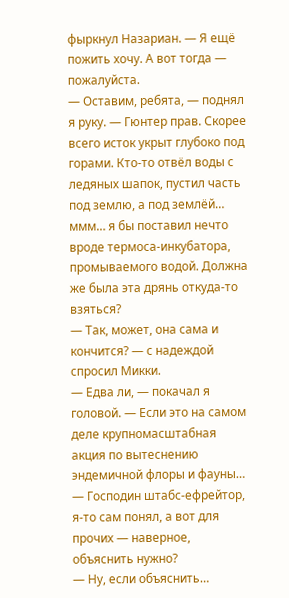фыркнул Назариан. — Я ещё пожить хочу. А вот тогда — пожалуйста.
— Оставим, ребята, — поднял я руку. — Гюнтер прав. Скорее всего исток укрыт глубоко под горами. Кто-то отвёл воды с ледяных шапок, пустил часть под землю, а под землёй… ммм… я бы поставил нечто вроде термоса-инкубатора, промываемого водой. Должна же была эта дрянь откуда-то взяться?
— Так, может, она сама и кончится? — с надеждой спросил Микки.
— Едва ли, — покачал я головой. — Если это на самом деле крупномасштабная акция по вытеснению эндемичной флоры и фауны…
— Господин штабс-ефрейтор, я-то сам понял, а вот для прочих — наверное, объяснить нужно?
— Ну, если объяснить…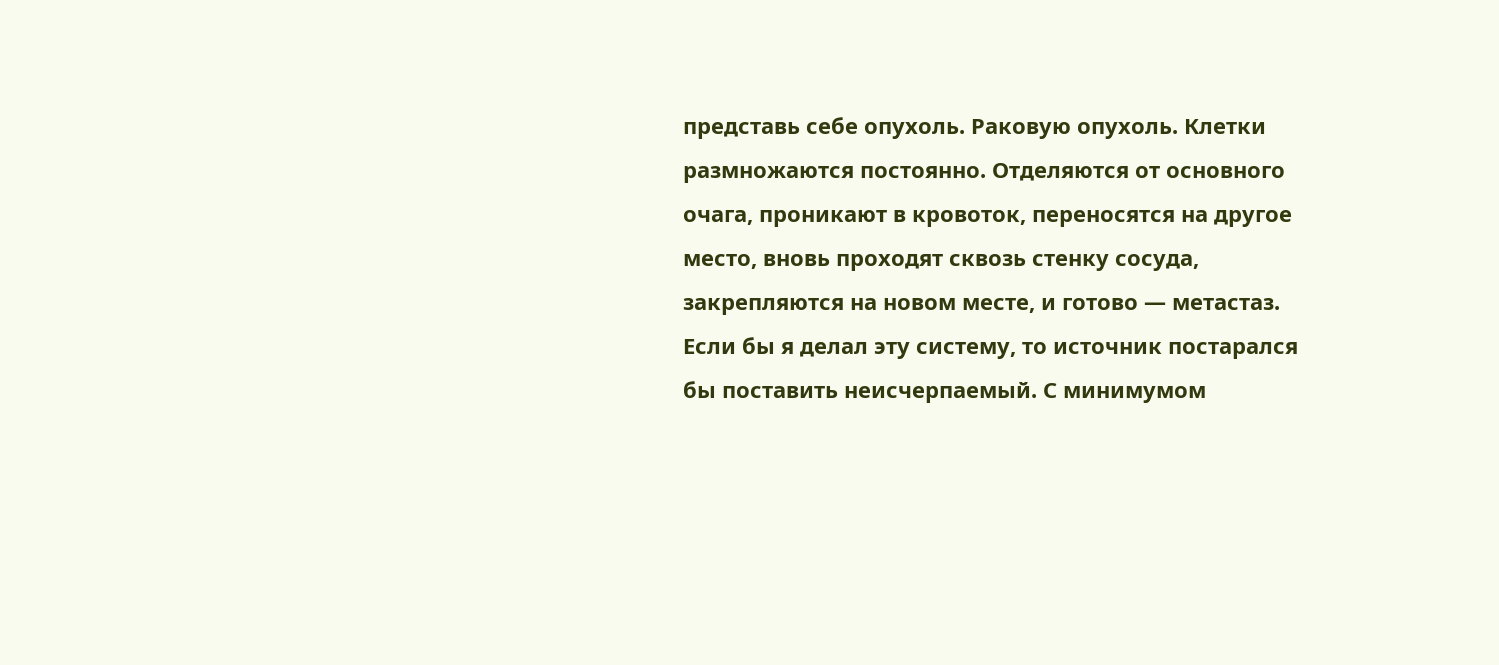представь себе опухоль. Раковую опухоль. Клетки размножаются постоянно. Отделяются от основного очага, проникают в кровоток, переносятся на другое место, вновь проходят сквозь стенку сосуда, закрепляются на новом месте, и готово — метастаз. Если бы я делал эту систему, то источник постарался бы поставить неисчерпаемый. С минимумом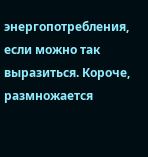энергопотребления, если можно так выразиться. Короче, размножается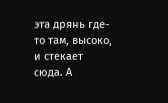эта дрянь где-то там, высоко, и стекает сюда. А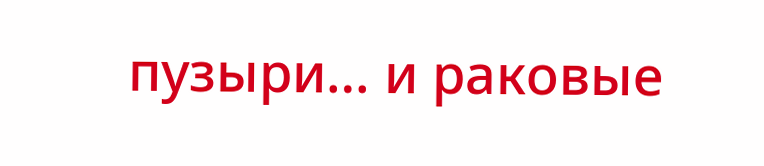пузыри… и раковые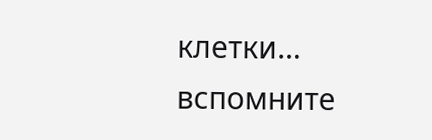клетки… вспомните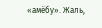«амёбу». Жаль,